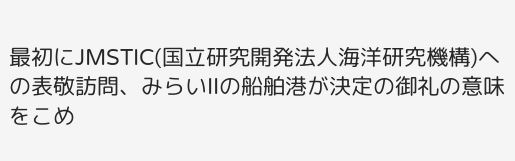最初にJMSTIC(国立研究開発法人海洋研究機構)への表敬訪問、みらいIIの船舶港が決定の御礼の意味をこめ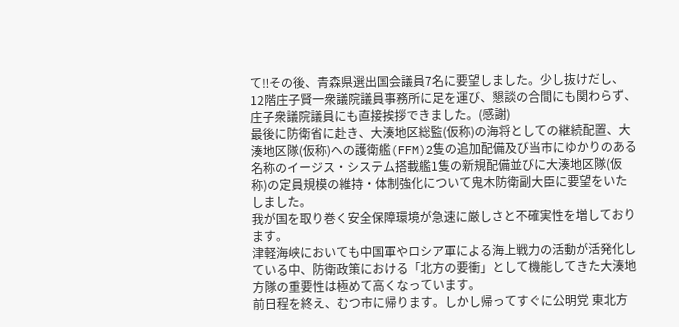て‼その後、青森県選出国会議員7名に要望しました。少し抜けだし、12階庄子賢一衆議院議員事務所に足を運び、懇談の合間にも関わらず、庄子衆議院議員にも直接挨拶できました。(感謝)
最後に防衛省に赴き、大湊地区総監(仮称)の海将としての継続配置、大湊地区隊(仮称)への護衛艦(FFM)2隻の追加配備及び当市にゆかりのある名称のイージス・システム搭載艦1隻の新規配備並びに大湊地区隊(仮称)の定員規模の維持・体制強化について鬼木防衛副大臣に要望をいたしました。
我が国を取り巻く安全保障環境が急速に厳しさと不確実性を増しております。
津軽海峡においても中国軍やロシア軍による海上戦力の活動が活発化している中、防衛政策における「北方の要衝」として機能してきた大湊地方隊の重要性は極めて高くなっています。
前日程を終え、むつ市に帰ります。しかし帰ってすぐに公明党 東北方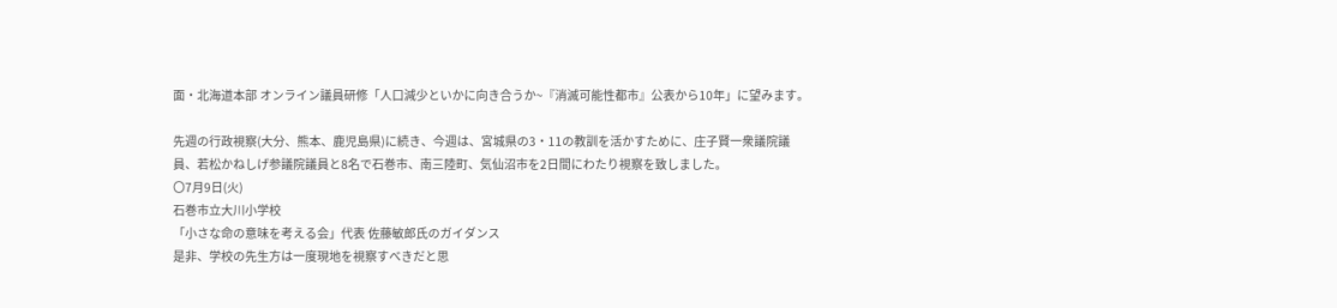面・北海道本部 オンライン議員研修「人口減少といかに向き合うか~『消滅可能性都市』公表から10年」に望みます。

先週の行政視察(大分、熊本、鹿児島県)に続き、今週は、宮城県の3・11の教訓を活かすために、庄子賢一衆議院議員、若松かねしげ参議院議員と8名で石巻市、南三陸町、気仙沼市を2日間にわたり視察を致しました。
〇7月9日(火)
石巻市立大川小学校
「小さな命の意味を考える会」代表 佐藤敏郎氏のガイダンス
是非、学校の先生方は一度現地を視察すべきだと思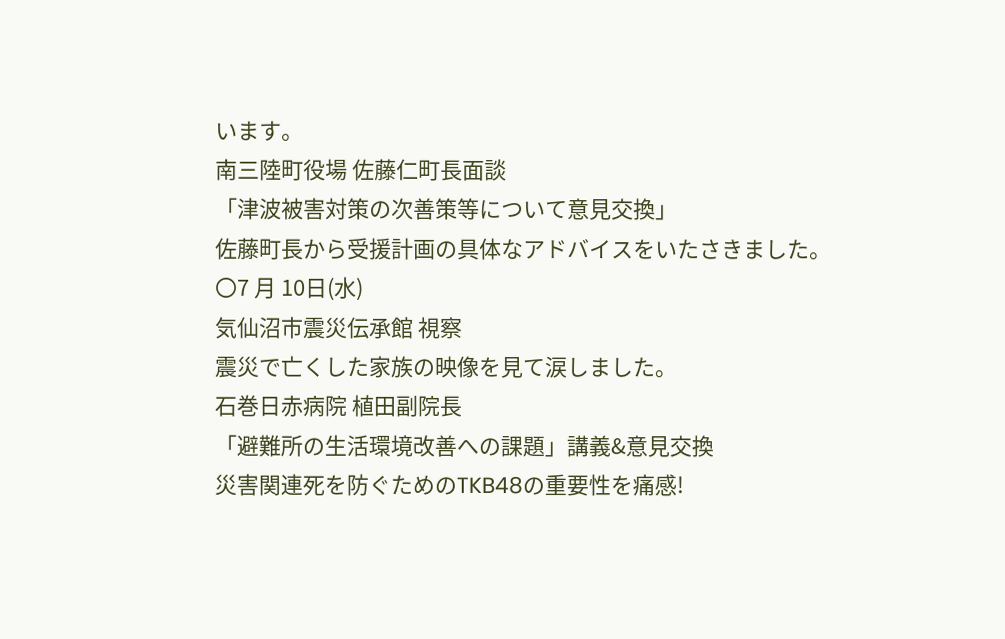います。
南三陸町役場 佐藤仁町長面談
「津波被害対策の次善策等について意見交換」
佐藤町長から受援計画の具体なアドバイスをいたさきました。
〇7 月 10日(水)
気仙沼市震災伝承館 視察
震災で亡くした家族の映像を見て涙しました。
石巻日赤病院 植田副院長
「避難所の生活環境改善への課題」講義&意見交換
災害関連死を防ぐためのTKB48の重要性を痛感!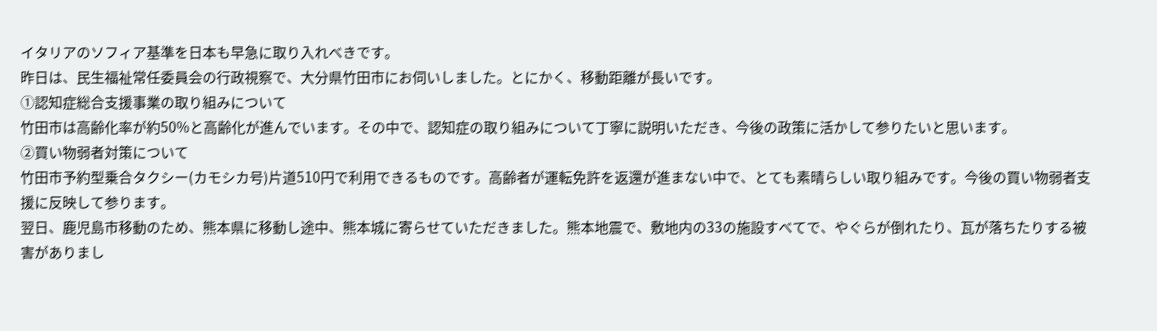イタリアのソフィア基準を日本も早急に取り入れべきです。
昨日は、民生福祉常任委員会の行政視察で、大分県竹田市にお伺いしました。とにかく、移動距離が長いです。
①認知症総合支援事業の取り組みについて
竹田市は高齢化率が約50%と高齢化が進んでいます。その中で、認知症の取り組みについて丁寧に説明いただき、今後の政策に活かして参りたいと思います。
②買い物弱者対策について
竹田市予約型乗合タクシー(カモシカ号)片道510円で利用できるものです。高齢者が運転免許を返還が進まない中で、とても素晴らしい取り組みです。今後の買い物弱者支援に反映して参ります。
翌日、鹿児島市移動のため、熊本県に移動し途中、熊本城に寄らせていただきました。熊本地震で、敷地内の33の施設すべてで、やぐらが倒れたり、瓦が落ちたりする被害がありまし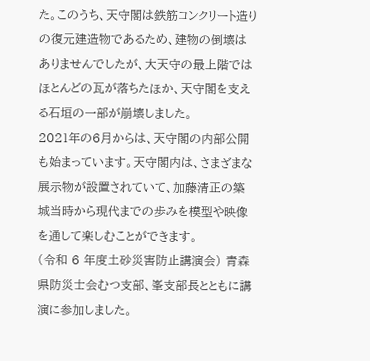た。このうち、天守閣は鉄筋コンクリート造りの復元建造物であるため、建物の倒壊はありませんでしたが、大天守の最上階ではほとんどの瓦が落ちたほか、天守閣を支える石垣の一部が崩壊しました。
2021年の6月からは、天守閣の内部公開も始まっています。天守閣内は、さまざまな展示物が設置されていて、加藤清正の築城当時から現代までの歩みを模型や映像を通して楽しむことができます。
(令和 6 年度土砂災害防止講演会) 青森県防災士会むつ支部、峯支部長とともに講演に参加しました。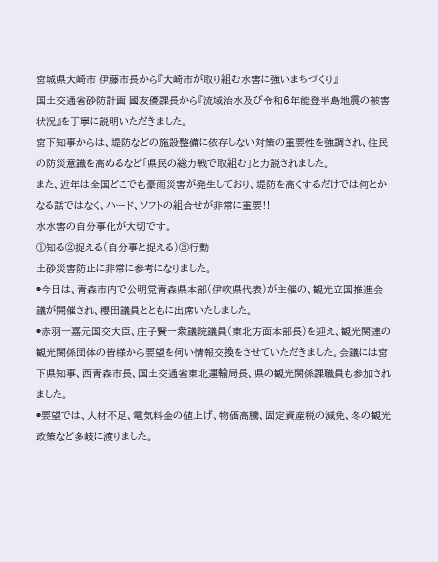宮城県大崎市 伊藤市長から『大崎市が取り組む水害に強いまちづくり』
国土交通省砂防計画 國友優課長から『流域治水及び令和6年能登半島地震の被害状況』を丁寧に説明いただきました。
宮下知事からは、堤防などの施設整備に依存しない対策の重要性を強調され、住民の防災意識を高めるなど「県民の総力戦で取組む」と力説されました。
また、近年は全国どこでも豪雨災害が発生しており、堤防を高くするだけでは何とかなる話ではなく、ハード、ソフトの組合せが非常に重要‼
水水害の自分事化が大切です。
①知る②捉える(自分事と捉える)③行動
土砂災害防止に非常に参考になりました。
◉今日は、青森市内で公明党青森県本部(伊吹県代表)が主催の、観光立国推進会議が開催され、櫻田議員とともに出席いたしました。
◉赤羽一嘉元国交大臣、庄子賢一衆議院議員(東北方面本部長)を迎え、観光関連の観光関係団体の皆様から要望を伺い情報交換をさせていただきました。会議には宮下県知事、西青森市長、国土交通省東北運輸局長、県の観光関係課職員も参加されました。
◉要望では、人材不足、電気料金の値上げ、物価高騰、固定資産税の減免、冬の観光政策など多岐に渡りました。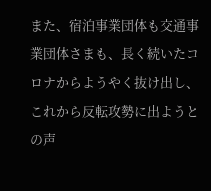また、宿泊事業団体も交通事業団体さまも、長く続いたコロナからようやく抜け出し、これから反転攻勢に出ようとの声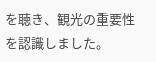を聴き、観光の重要性を認識しました。